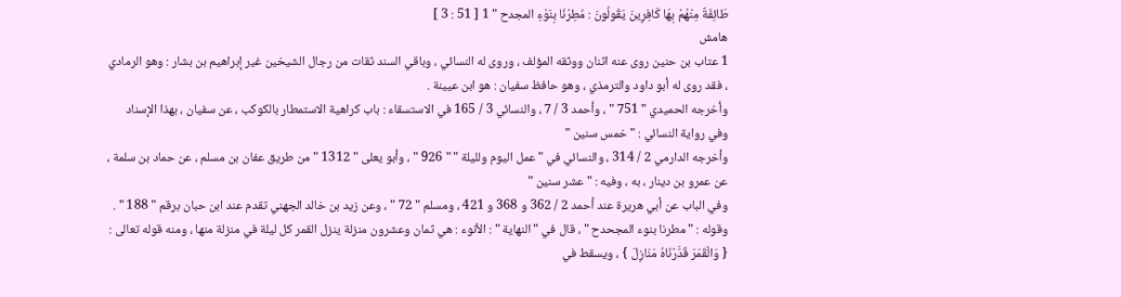طَائِفَةٌ مِنْهُمْ بِهَا كَافِرِينَ يَقُولُونَ : مُطِرْنَا بِنَوْءِ المجدح " 1 [ 51 : 3 ]
هامش
1 عتاب بن حنين روى عنه اثنان ووثقه المؤلف ، وروى له النسائي ، وباقي السند ثقات من رجال الشيخين غير إبراهيم بن بشار : وهو الرمادي ، فقد روى له أبو داود والترمذي ، وهو حافظ سفيان : هو ابن عيينة .
وأخرجه الحميدي " 751 " ، وأحمد 3 / 7 ، والنسائي 3 / 165 في الاستسقاء : باب كراهية الاستمطار بالكوكب ، عن سفيان ، بهذا الإسناد وفي رواية النسائي : " خمس سنين "
وأخرجه الدارمي 2 / 314 ، والنسائي في " عمل اليوم ولليلة " " 926 " ، وأبو يعلى " 1312 " من طريق عفان بن مسلم ، عن حماد بن سلمة ، عن عمرو بن دينار ، به ، وفيه : " عشر سنين "
وفي الباب عن أبي هريرة عند أحمد 2 / 362 و 368 و 421 ، ومسلم " 72 " ، وعن زيد بن خالد الجهني تقدم عند ابن حبان برقم " 188 " .
وقوله : " مطرنا بنوء المجحدح " ، قال في " النهاية " : الأنوء : هي ثمان وعشرون منزلة ينزل القمر كل ليلة في منزلة منها ، ومنه قوله تعالى : { وَالْقَمَرَ قَدَّرْنَاهُ مَنَازِلَ } ، ويسقط في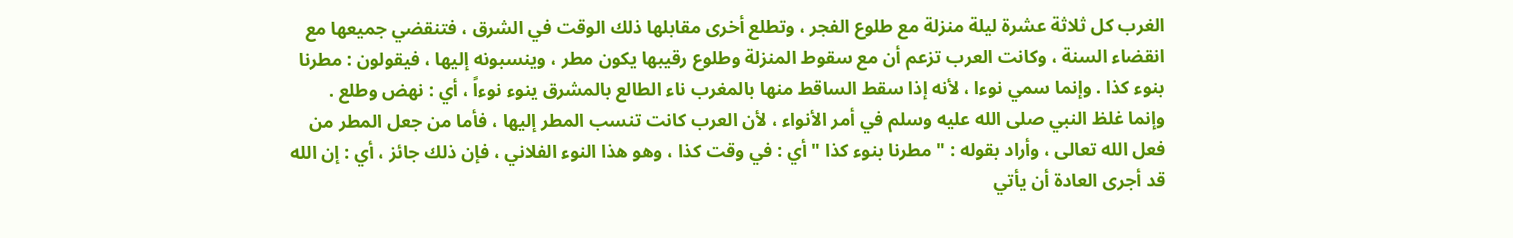الغرب كل ثلاثة عشرة ليلة منزلة مع طلوع الفجر ، وتطلع أخرى مقابلها ذلك الوقت في الشرق ، فتنقضي جميعها مع انقضاء السنة ، وكانت العرب تزعم أن مع سقوط المنزلة وطلوع رقيبها يكون مطر ، وينسبونه إليها ، فيقولون : مطرنا بنوء كذا . وإنما سمي نوءا ، لأنه إذا سقط الساقط منها بالمغرب ناء الطالع بالمشرق ينوء نوءاً ، أي : نهض وطلع .
وإنما غلظ النبي صلى الله عليه وسلم في أمر الأنواء ، لأن العرب كانت تنسب المطر إليها ، فأما من جعل المطر من فعل الله تعالى ، وأراد بقوله : " مطرنا بنوء كذا " أي : في وقت كذا ، وهو هذا النوء الفلاني ، فإن ذلك جائز ، أي : إن الله قد أجرى العادة أن يأتي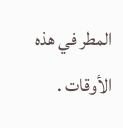المطر في هذه الأوقات .